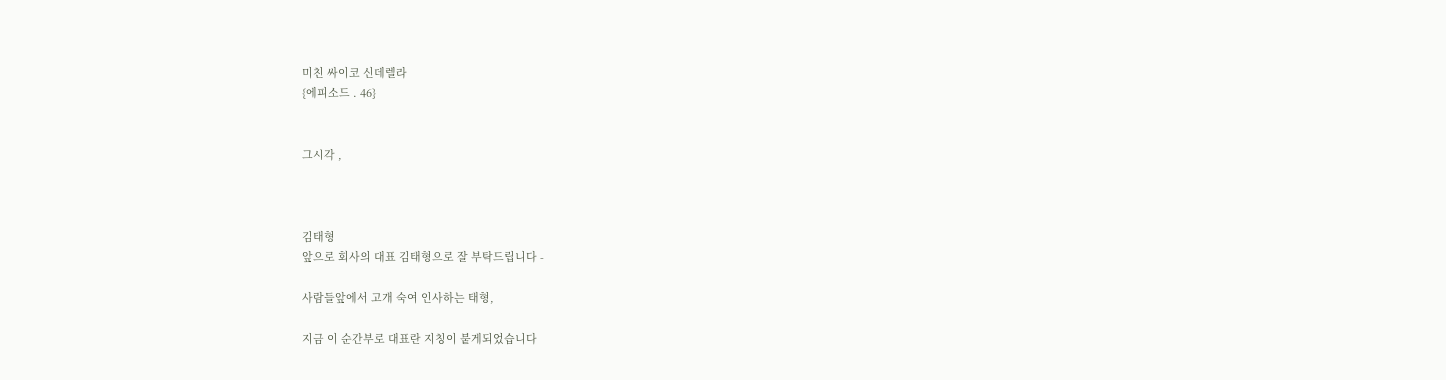미친 싸이코 신데렐라
{에피소드 . 46}


그시각 ,



김태형
앞으로 회사의 대표 김태형으로 잘 부탁드립니다 -

사람들앞에서 고개 숙여 인사하는 태형,

지금 이 순간부로 대표란 지칭이 붙게되었습니다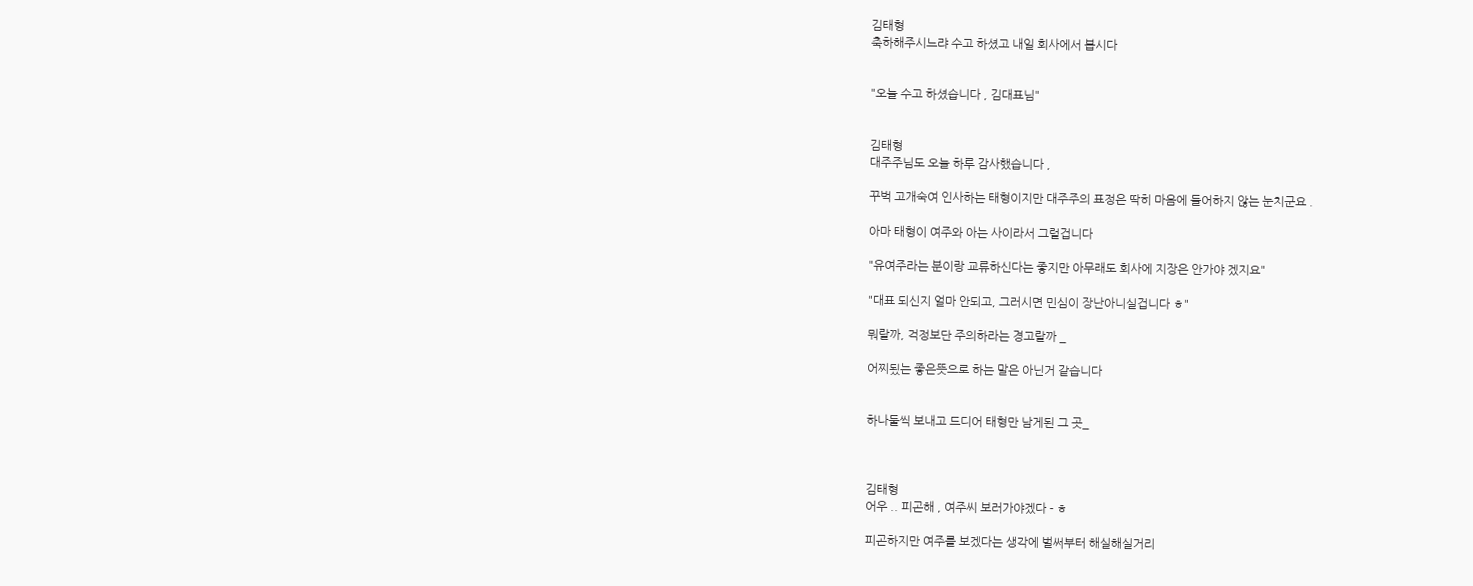김태형
축하해주시느랴 수고 하셨고 내일 회사에서 봅시다


"오늘 수고 하셨습니다 , 김대표님"


김태형
대주주님도 오늘 하루 감사했습니다 ,

꾸벅 고개숙여 인사하는 태형이지만 대주주의 표정은 딱히 마음에 들어하지 않는 눈치군요 .

아마 태형이 여주와 아는 사이라서 그럴겁니다

"유여주라는 분이랑 교류하신다는 좋지만 아무래도 회사에 지장은 안가야 겠지요"

"대표 되신지 얼마 안되고, 그러시면 민심이 장난아니실겁니다 ㅎ"

뭐랄까, 걱정보단 주의하라는 경고랄까 _

어찌됬는 좋은뜻으로 하는 말은 아닌거 같습니다


하나둘씩 보내고 드디어 태형만 남게된 그 곳_



김태형
어우 .. 피곤해 , 여주씨 보러가야겠다 - ㅎ

피곤하지만 여주를 보겠다는 생각에 벌써부터 해실해실거리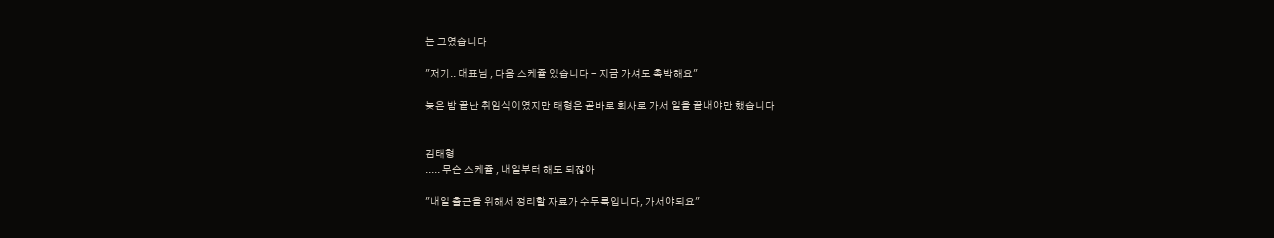는 그였습니다

"저기.. 대표님 , 다음 스케쥴 있습니다 - 지금 가셔도 촉박해요"

늦은 밤 끝난 취임식이였지만 태형은 곧바로 회사로 가서 일을 끝내야만 했습니다


김태형
..... 무슨 스케쥴 , 내일부터 해도 되잖아

"내일 출근을 위해서 정리할 자료가 수두룩입니다, 가서야되요"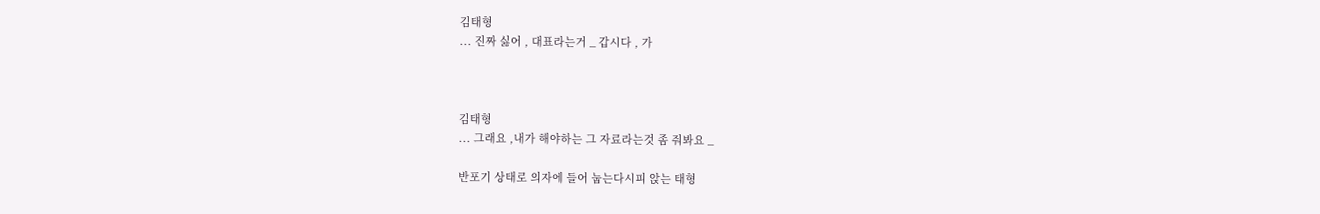김태형
... 진짜 싫어 , 대표라는거 _ 갑시다 , 가



김태형
... 그래요 ,내가 해야하는 그 자료라는것 좀 줘봐요 _

반포기 상태로 의자에 들어 눕는다시피 앉는 태형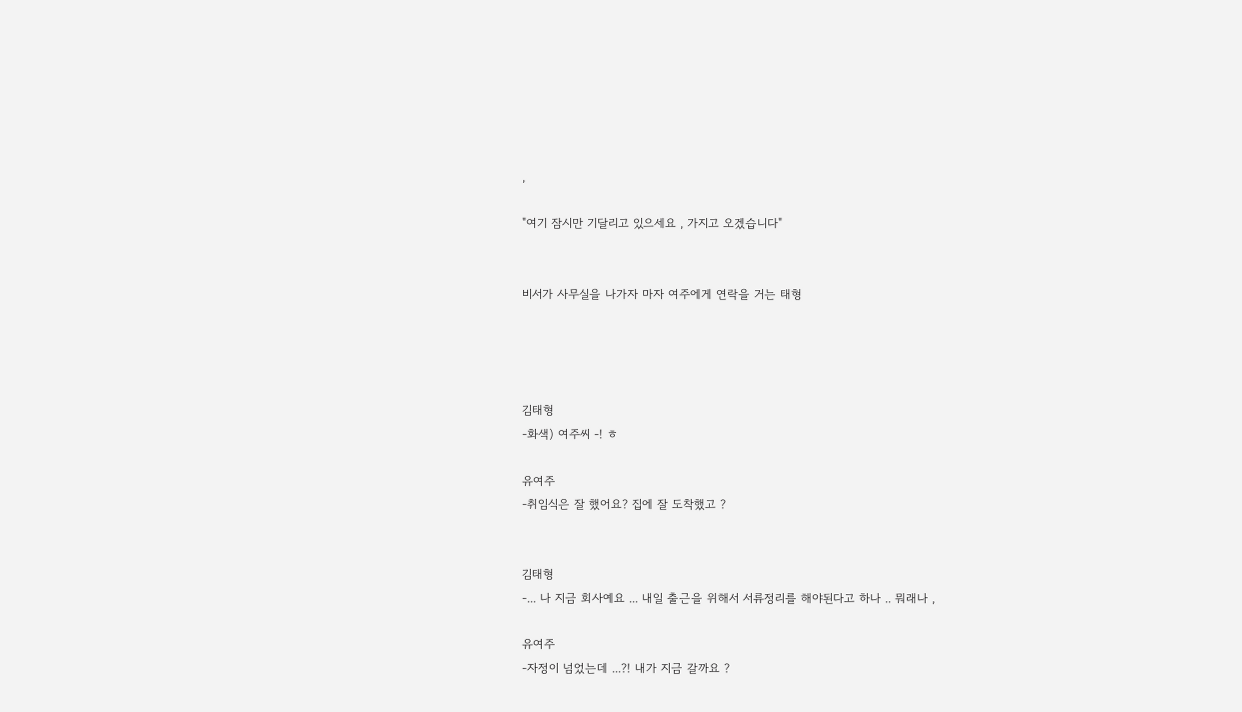,

"여기 잠시만 기달리고 있으세요 , 가지고 오겠습니다"


비서가 사무실을 나가자 마자 여주에게 연락을 거는 태형




김태형
-화색) 여주씨 -! ㅎ

유여주
-취임식은 잘 했어요? 집에 잘 도착했고 ?


김태형
-... 나 지금 회사예요 ... 내일 출근을 위해서 서류정리를 해야된다고 하나 .. 뭐래나 ,

유여주
-자정이 넘었는데 ...?! 내가 지금 갈까요 ?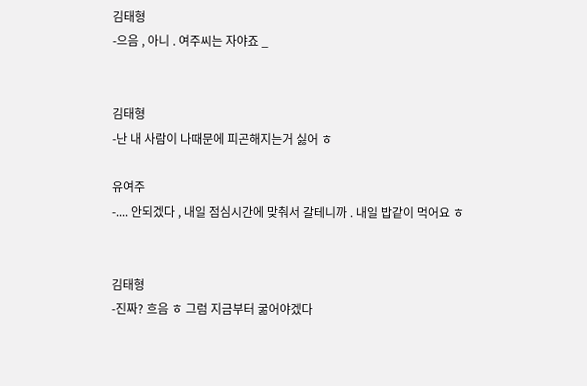김태형
-으음 , 아니 . 여주씨는 자야죠 _


김태형
-난 내 사람이 나때문에 피곤해지는거 싫어 ㅎ

유여주
-.... 안되겠다 , 내일 점심시간에 맞춰서 갈테니까 . 내일 밥같이 먹어요 ㅎ


김태형
-진짜? 흐음 ㅎ 그럼 지금부터 굶어야겠다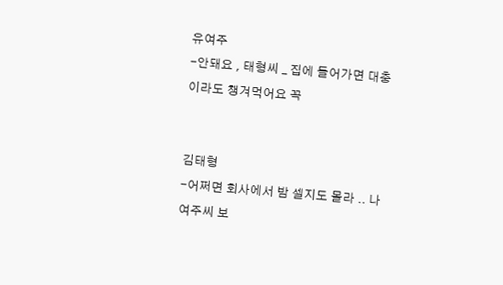유여주
-안돼요 , 태형씨 _ 집에 들어가면 대충이라도 챙겨먹어요 꼭


김태형
-어쩌면 회사에서 밤 셀지도 몰라 .. 나 여주씨 보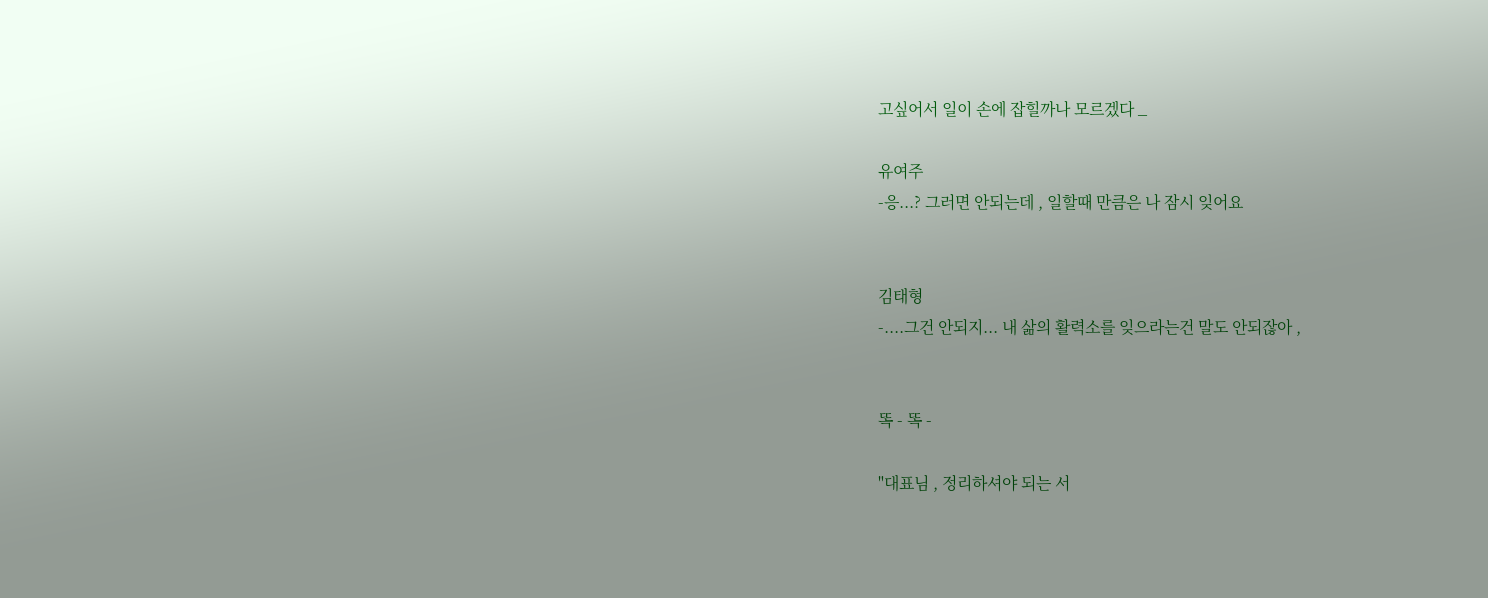고싶어서 일이 손에 잡힐까나 모르겠다 _

유여주
-응...? 그러면 안되는데 , 일할때 만큼은 나 잠시 잊어요


김태형
-....그건 안되지... 내 삶의 활력소를 잊으라는건 말도 안되잖아 ,


똑 - 똑 -

"대표님 , 정리하셔야 되는 서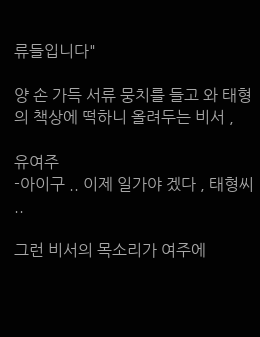류들입니다"

양 손 가득 서류 뭉치를 들고 와 태형의 책상에 떡하니 올려두는 비서 ,

유여주
-아이구 .. 이제 일가야 겠다 , 태형씨 ..

그런 비서의 목소리가 여주에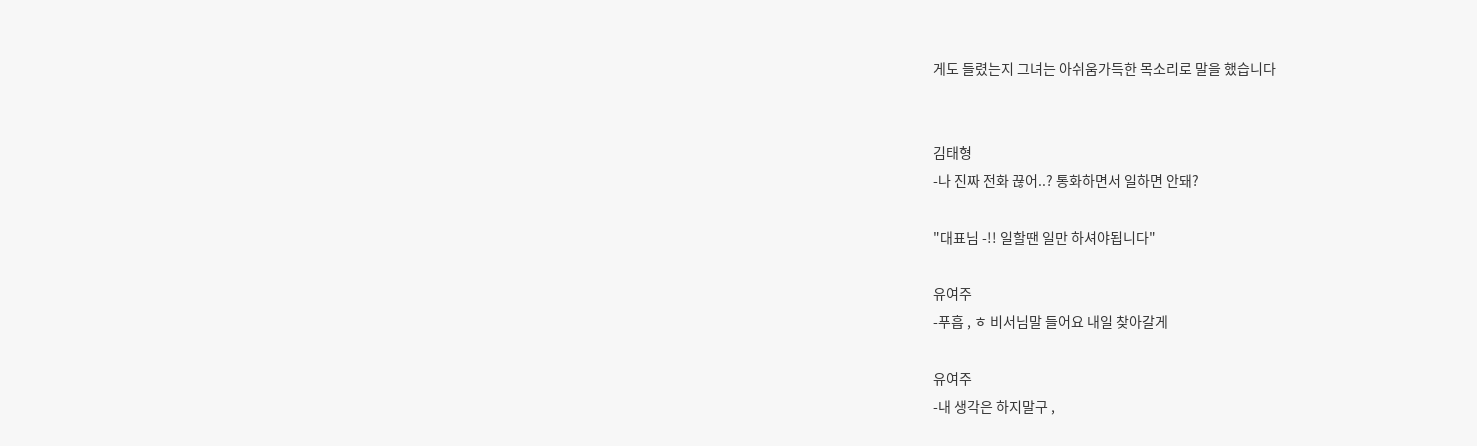게도 들렸는지 그녀는 아쉬움가득한 목소리로 말을 했습니다


김태형
-나 진짜 전화 끊어..? 통화하면서 일하면 안돼?

"대표님 -!! 일할땐 일만 하셔야됩니다"

유여주
-푸흡 , ㅎ 비서님말 들어요 내일 찾아갈게

유여주
-내 생각은 하지말구 ,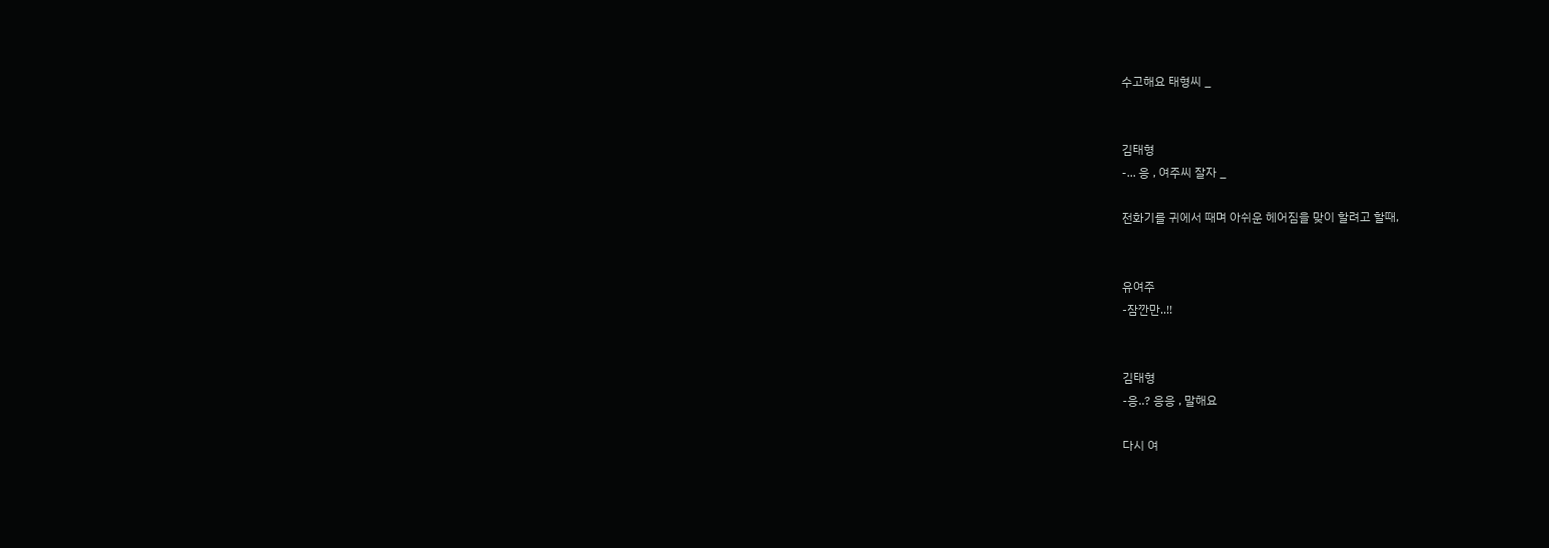수고해요 태형씨 _


김태형
-... 응 , 여주씨 잘자 _

전화기를 귀에서 때며 아쉬운 헤어짐을 맞이 할려고 할때,


유여주
-잠깐만..!!


김태형
-응..? 응응 , 말해요

다시 여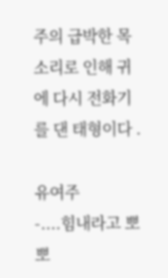주의 급박한 목소리로 인해 귀에 다시 전화기를 댄 태형이다 .

유여주
-....힘내라고 뽀뽀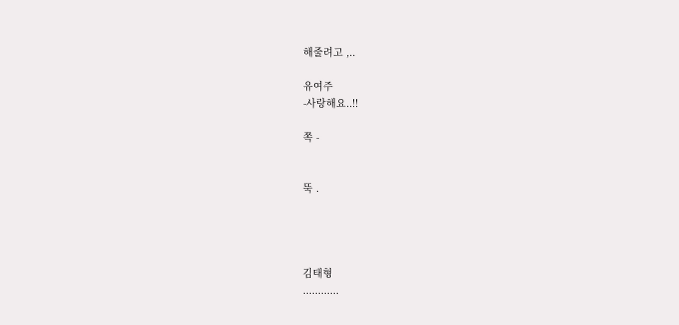해줄려고 ,..

유여주
-사랑해요..!!

쪽 -


뚝 .




김태형
............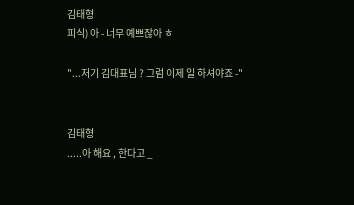김태형
피식) 아 - 너무 예쁘잖아 ㅎ

"...저기 김대표님 ? 그럼 이제 일 하셔야죠 -"


김태형
.....아 해요 , 한다고 _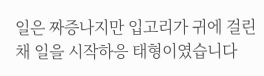일은 짜증나지만 입고리가 귀에 걸린채 일을 시작하응 태형이였습니다